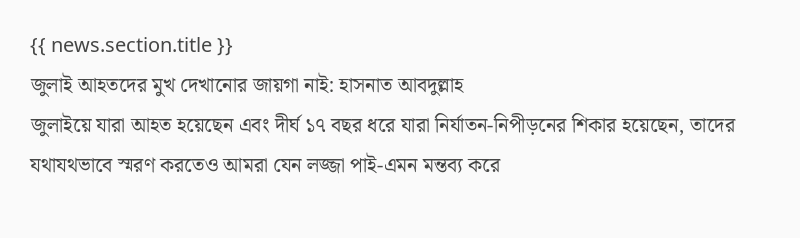{{ news.section.title }}
জুলাই আহতদের মুখ দেখানোর জায়গা নাই: হাসনাত আবদুল্লাহ
জুলাইয়ে যারা আহত হয়েছেন এবং দীর্ঘ ১৭ বছর ধরে যারা নির্যাতন-নিপীড়নের শিকার হয়েছেন, তাদের যথাযথভাবে স্মরণ করতেও আমরা যেন লজ্জা পাই-এমন মন্তব্য করে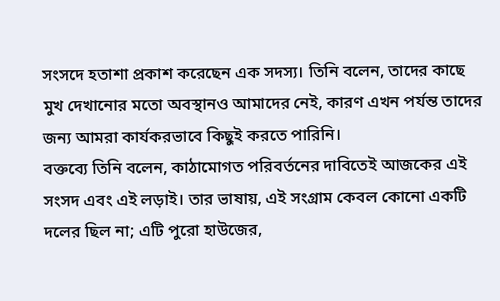সংসদে হতাশা প্রকাশ করেছেন এক সদস্য। তিনি বলেন, তাদের কাছে মুখ দেখানোর মতো অবস্থানও আমাদের নেই, কারণ এখন পর্যন্ত তাদের জন্য আমরা কার্যকরভাবে কিছুই করতে পারিনি।
বক্তব্যে তিনি বলেন, কাঠামোগত পরিবর্তনের দাবিতেই আজকের এই সংসদ এবং এই লড়াই। তার ভাষায়, এই সংগ্রাম কেবল কোনো একটি দলের ছিল না; এটি পুরো হাউজের,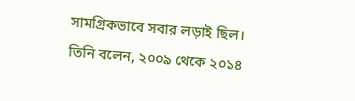সামগ্রিকভাবে সবার লড়াই ছিল।
তিনি বলেন, ২০০৯ থেকে ২০১৪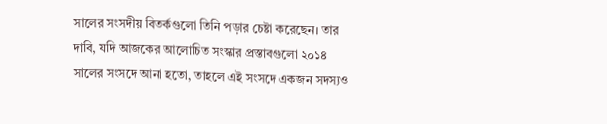সালের সংসদীয় বিতর্কগুলো তিনি পড়ার চেষ্টা করেছেন। তার দাবি, যদি আজকের আলোচিত সংস্কার প্রস্তাবগুলো ২০১৪ সালের সংসদে আনা হতো, তাহলে এই সংসদে একজন সদস্যও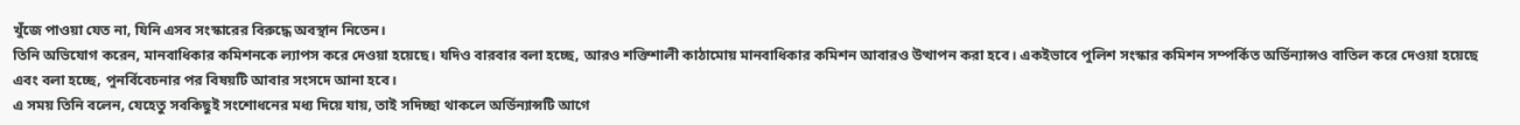খুঁজে পাওয়া যেত না, যিনি এসব সংস্কারের বিরুদ্ধে অবস্থান নিতেন।
তিনি অভিযোগ করেন, মানবাধিকার কমিশনকে ল্যাপস করে দেওয়া হয়েছে। যদিও বারবার বলা হচ্ছে, আরও শক্তিশালী কাঠামোয় মানবাধিকার কমিশন আবারও উত্থাপন করা হবে। একইভাবে পুলিশ সংস্কার কমিশন সম্পর্কিত অর্ডিন্যান্সও বাতিল করে দেওয়া হয়েছে এবং বলা হচ্ছে, পুনর্বিবেচনার পর বিষয়টি আবার সংসদে আনা হবে।
এ সময় তিনি বলেন, যেহেতু সবকিছুই সংশোধনের মধ্য দিয়ে যায়, তাই সদিচ্ছা থাকলে অর্ডিন্যান্সটি আগে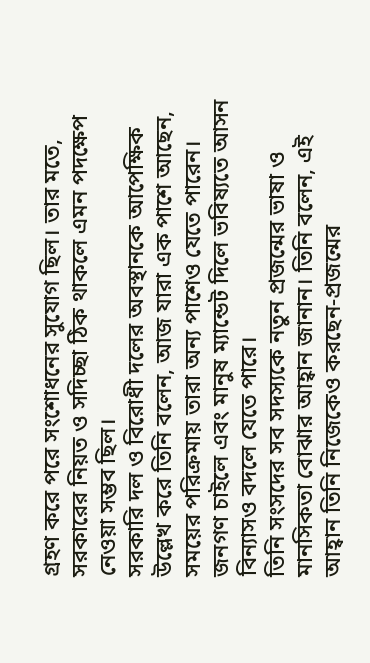গ্রহণ করে পরে সংশোধনের সুযোগ ছিল। তার মতে, সরকারের নিয়ত ও সদিচ্ছা ঠিক থাকলে এমন পদক্ষেপ নেওয়া সম্ভব ছিল।
সরকারি দল ও বিরোধী দলের অবস্থানকে আপেক্ষিক উল্লেখ করে তিনি বলেন, আজ যারা এক পাশে আছেন, সময়ের পরিক্রমায় তারা অন্য পাশেও যেতে পারেন। জনগণ চাইলে এবং মানুষ ম্যান্ডেট দিলে ভবিষ্যতে আসন বিন্যাসও বদলে যেতে পারে।
তিনি সংসদের সব সদস্যকে নতুন প্রজন্মের ভাষা ও মানসিকতা বোঝার আহ্বান জানান। তিনি বলেন, এই আহ্বান তিনি নিজেকেও করছেন-প্রজন্মের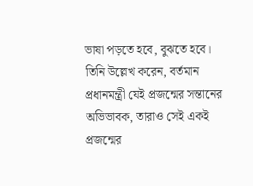ভাষা পড়তে হবে, বুঝতে হবে। তিনি উল্লেখ করেন, বর্তমান প্রধানমন্ত্রী যেই প্রজন্মের সন্তানের অভিভাবক, তারাও সেই একই প্রজন্মের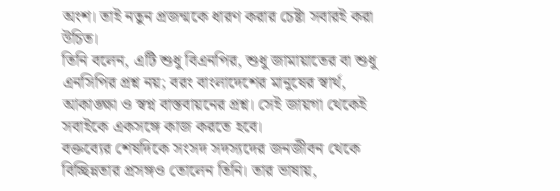অংশ। তাই নতুন প্রজন্মকে ধারণ করার চেষ্টা সবারই করা উচিত।
তিনি বলেন, এটি শুধু বিএনপির, শুধু জামায়াতের বা শুধু এনসিপির প্রশ্ন নয়; বরং বাংলাদেশের মানুষের স্বার্থ, আকাঙ্ক্ষা ও স্বপ্ন বাস্তবায়নের প্রশ্ন। সেই জায়গা থেকেই সবাইকে একসঙ্গে কাজ করতে হবে।
বক্তব্যের শেষদিকে সংসদ সদস্যদের জনজীবন থেকে বিচ্ছিন্নতার প্রসঙ্গও তোলেন তিনি। তার ভাষায়,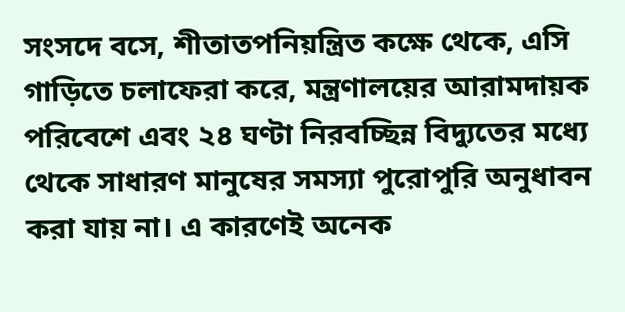সংসদে বসে, শীতাতপনিয়ন্ত্রিত কক্ষে থেকে, এসি গাড়িতে চলাফেরা করে, মন্ত্রণালয়ের আরামদায়ক পরিবেশে এবং ২৪ ঘণ্টা নিরবচ্ছিন্ন বিদ্যুতের মধ্যে থেকে সাধারণ মানুষের সমস্যা পুরোপুরি অনুধাবন করা যায় না। এ কারণেই অনেক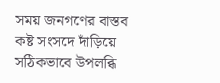সময় জনগণের বাস্তব কষ্ট সংসদে দাঁড়িয়ে সঠিকভাবে উপলব্ধি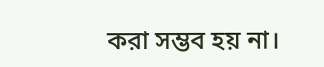করা সম্ভব হয় না।